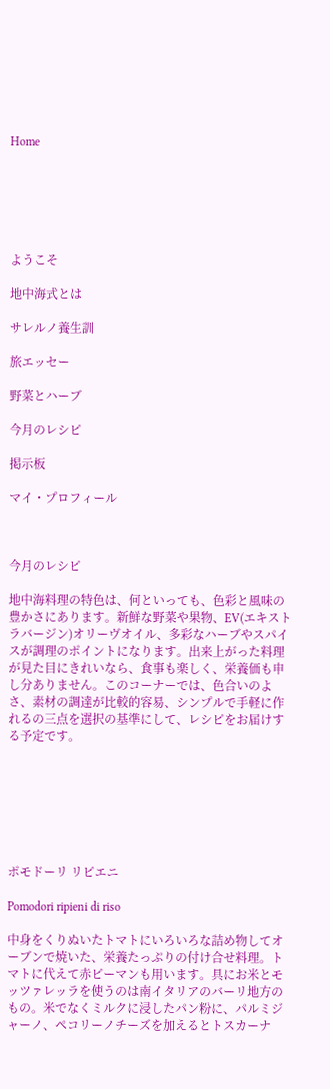Home






ようこそ

地中海式とは

サレルノ養生訓

旅エッセー

野菜とハーブ

今月のレシピ

掲示板

マイ・プロフィール



今月のレシピ

地中海料理の特色は、何といっても、色彩と風味の豊かさにあります。新鮮な野菜や果物、EV(エキストラバージン)オリーヴオイル、多彩なハーブやスパイスが調理のポイントになります。出来上がった料理が見た目にきれいなら、食事も楽しく、栄養価も申し分ありません。このコーナーでは、色合いのよさ、素材の調達が比較的容易、シンプルで手軽に作れるの三点を選択の基準にして、レシピをお届けする予定です。







ポモドーリ リピエニ

Pomodori ripieni di riso

中身をくりぬいたトマトにいろいろな詰め物してオーブンで焼いた、栄養たっぷりの付け合せ料理。トマトに代えて赤ピーマンも用います。具にお米とモッツァレッラを使うのは南イタリアのバーリ地方のもの。米でなくミルクに浸したパン粉に、パルミジャーノ、ペコリーノチーズを加えるとトスカーナ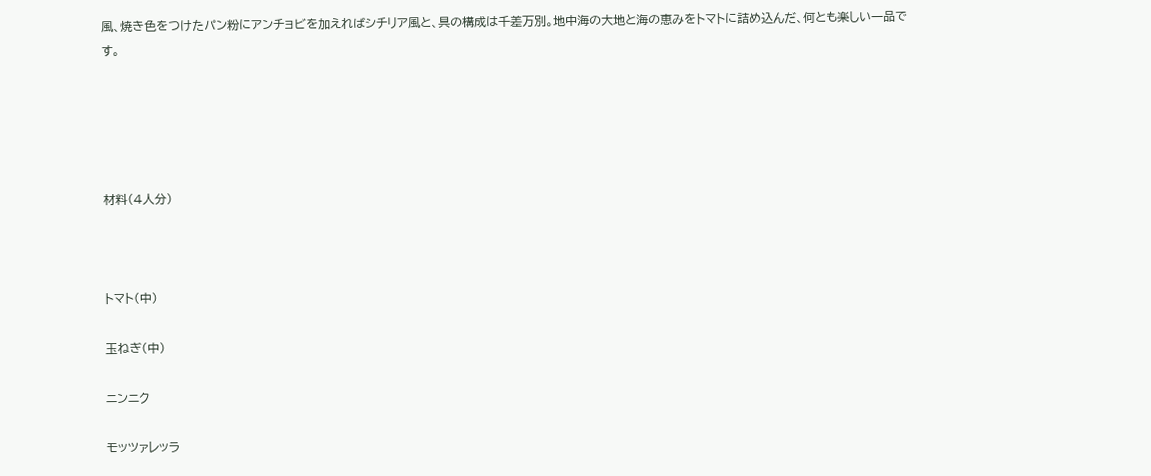風、焼き色をつけたパン粉にアンチョビを加えればシチリア風と、具の構成は千差万別。地中海の大地と海の恵みをトマトに詰め込んだ、何とも楽しい一品です。





材料(4人分)



トマト(中)

玉ねぎ(中)

ニンニク

モッツァレッラ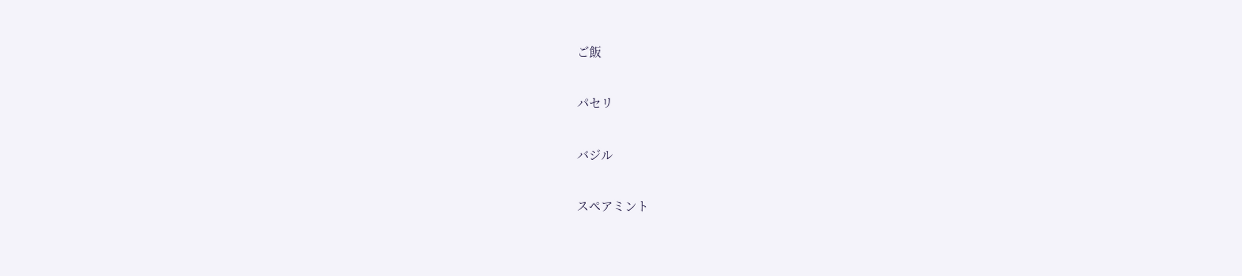ご飯

パセリ

バジル

スペアミント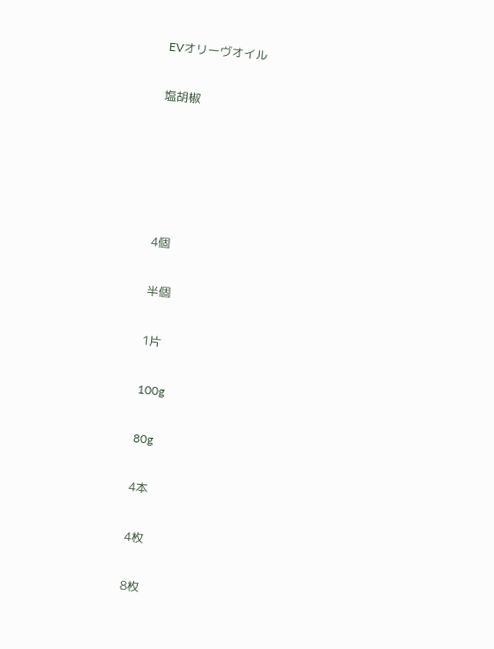EVオリーヴオイル

塩胡椒





4個

半個

1片

100g

80g

4本

4枚

8枚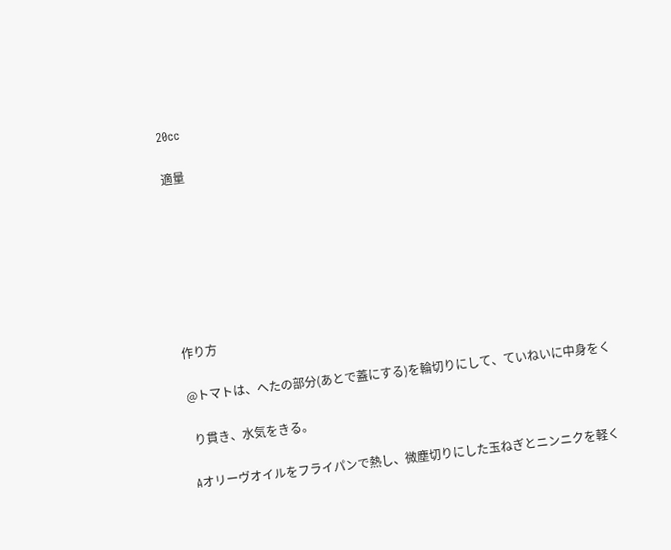20cc

適量







作り方

@トマトは、へたの部分(あとで蓋にする)を輪切りにして、ていねいに中身をく

 り貫き、水気をきる。

Aオリーヴオイルをフライパンで熱し、微塵切りにした玉ねぎとニンニクを軽く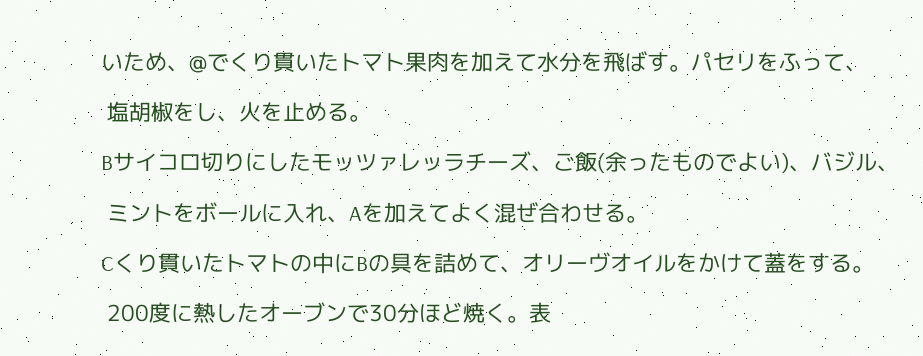いため、@でくり貫いたトマト果肉を加えて水分を飛ばす。パセリをふって、

 塩胡椒をし、火を止める。

Bサイコロ切りにしたモッツァレッラチーズ、ご飯(余ったものでよい)、バジル、

 ミントをボールに入れ、Aを加えてよく混ぜ合わせる。

Cくり貫いたトマトの中にBの具を詰めて、オリーヴオイルをかけて蓋をする。

 200度に熱したオーブンで30分ほど焼く。表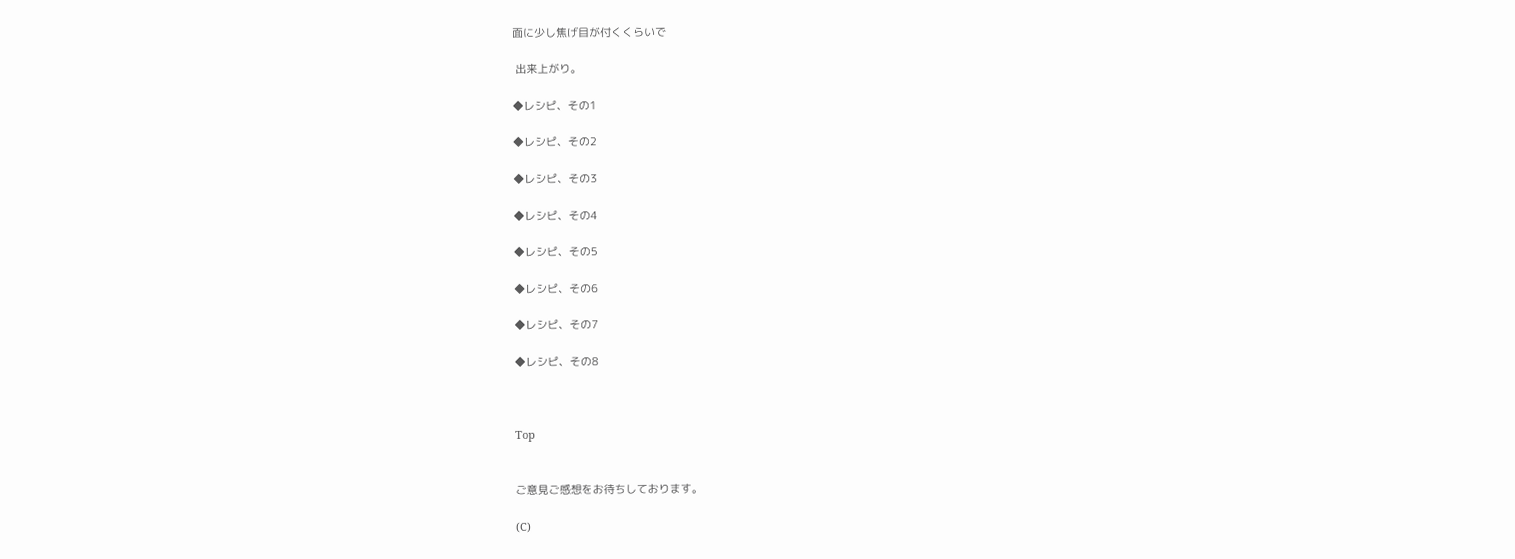面に少し焦げ目が付くくらいで

 出来上がり。

◆レシピ、その1

◆レシピ、その2

◆レシピ、その3

◆レシピ、その4

◆レシピ、その5

◆レシピ、その6

◆レシピ、その7

◆レシピ、その8



Top


ご意見ご感想をお待ちしております。

(C)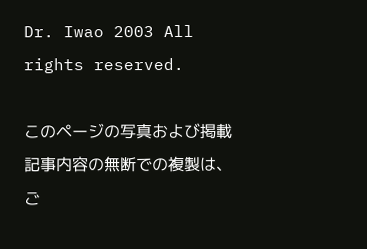Dr. Iwao 2003 All rights reserved.

このページの写真および掲載記事内容の無断での複製は、ご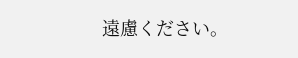遠慮ください。